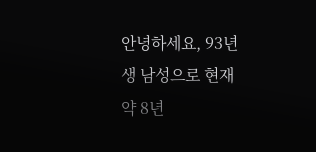안녕하세요, 93년생 남성으로 현재 약 8년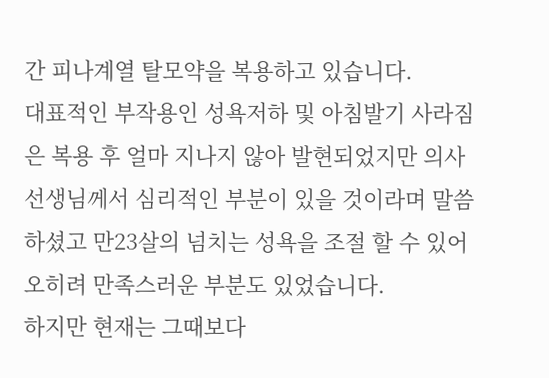간 피나계열 탈모약을 복용하고 있습니다.
대표적인 부작용인 성욕저하 및 아침발기 사라짐은 복용 후 얼마 지나지 않아 발현되었지만 의사 선생님께서 심리적인 부분이 있을 것이라며 말씀하셨고 만23살의 넘치는 성욕을 조절 할 수 있어 오히려 만족스러운 부분도 있었습니다.
하지만 현재는 그때보다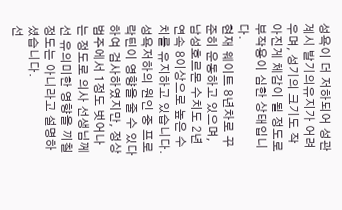성욕이 더 저하되어 성관계시 발기의유지가 어려우며, 성기의 크기도 작아진게 체감이 될 정도로 부작용이 심한 상태입니다.
현재 웨이트 8년차로 꾸준히 운동하고 있으며, 남성호르몬 수치도 2년 연속 8이상으로 높은 수치를 유지하고 있습니다.
성욕저하의 원인 중 프로락틴이 영향을 줄 수 있다 하여 검사하였지만, 정상범주에서 1정도 벗어나는 정도로 의사 선생님께선 유의미한 영향을 끼칠 정도는 아니라고 설명하셨습니다.
선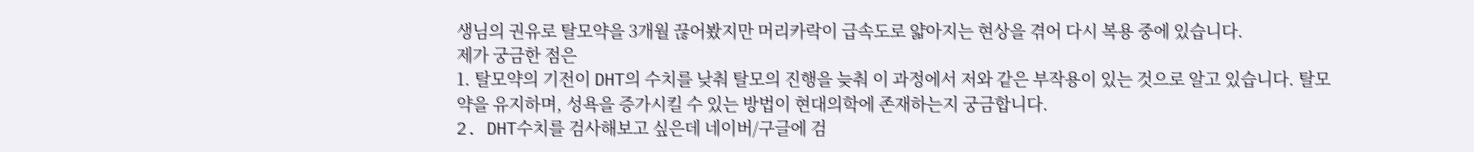생님의 권유로 탈모약을 3개월 끊어봤지만 머리카락이 급속도로 얇아지는 현상을 겪어 다시 복용 중에 있습니다.
제가 궁금한 점은
1. 탈모약의 기전이 DHT의 수치를 낮춰 탈모의 진행을 늦춰 이 과정에서 저와 같은 부작용이 있는 것으로 알고 있습니다. 탈모약을 유지하며, 성욕을 증가시킬 수 있는 방법이 현대의학에 존재하는지 궁금합니다.
2. DHT수치를 검사해보고 싶은데 네이버/구글에 검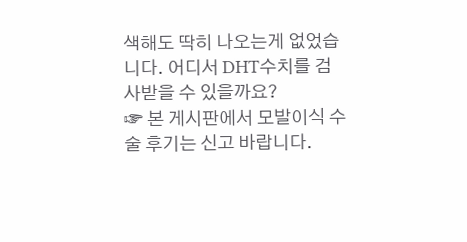색해도 딱히 나오는게 없었습니다. 어디서 DHT수치를 검사받을 수 있을까요?
☞ 본 게시판에서 모발이식 수술 후기는 신고 바랍니다.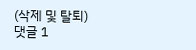(삭제 및 탈퇴)
댓글 1